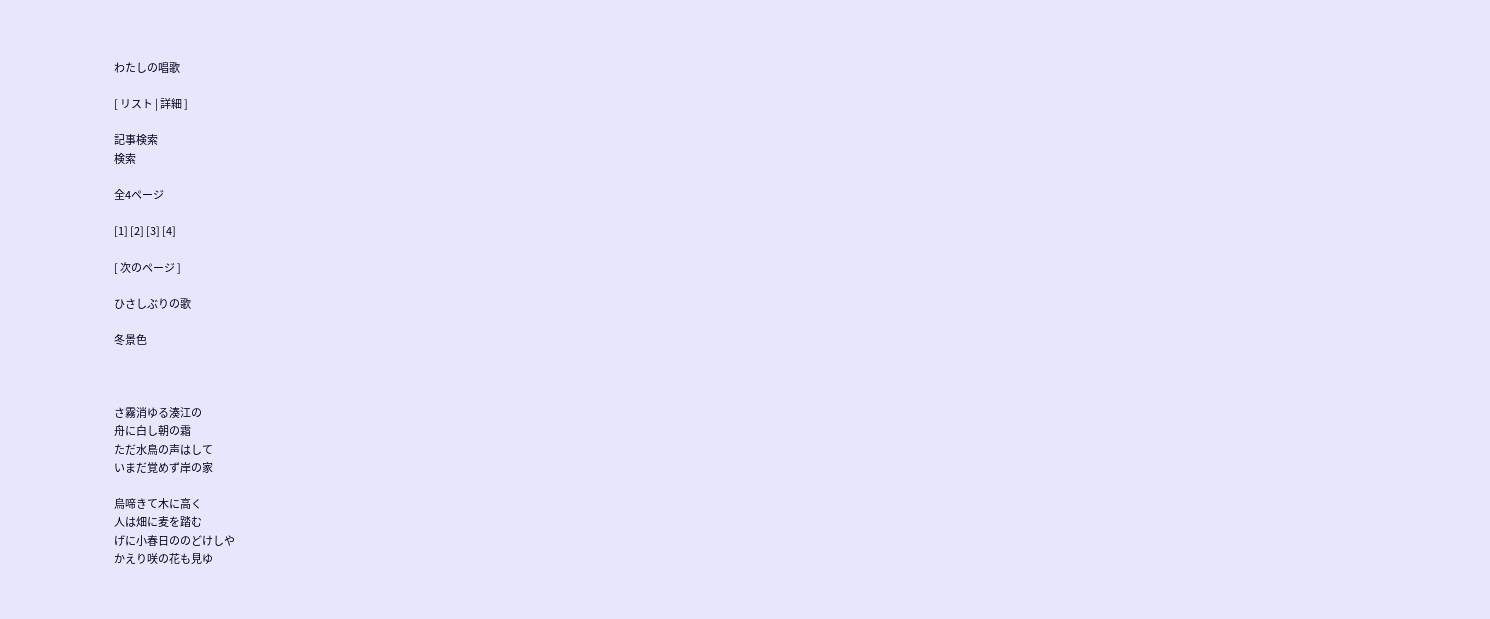わたしの唱歌

[ リスト | 詳細 ]

記事検索
検索

全4ページ

[1] [2] [3] [4]

[ 次のページ ]

ひさしぶりの歌

冬景色



さ霧消ゆる湊江の
舟に白し朝の霜
ただ水鳥の声はして
いまだ覚めず岸の家

烏啼きて木に高く
人は畑に麦を踏む
げに小春日ののどけしや
かえり咲の花も見ゆ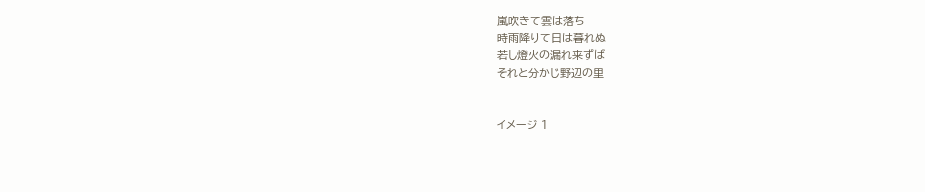嵐吹きて雲は落ち
時雨降りて日は暮れぬ
若し燈火の漏れ来ずば
それと分かじ野辺の里


イメージ 1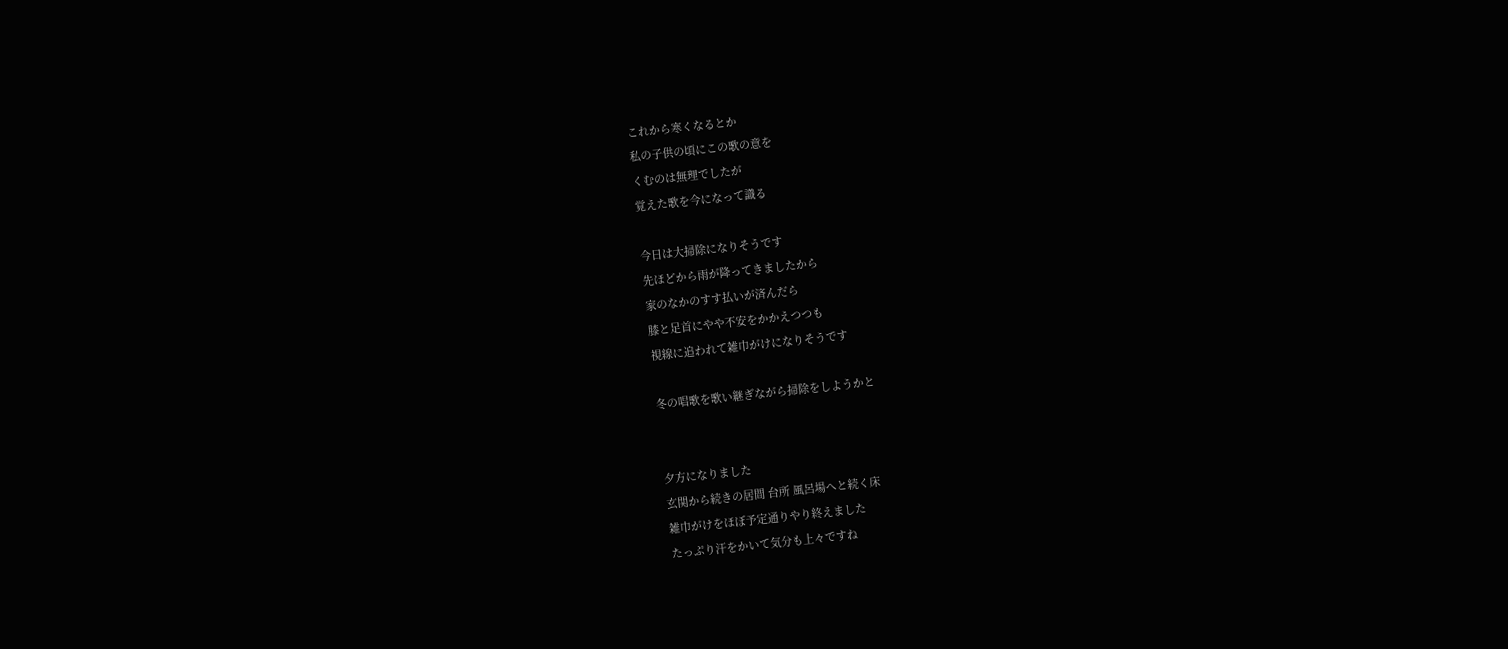これから寒くなるとか
私の子供の頃にこの歌の意を
くむのは無理でしたが
覚えた歌を今になって識る

今日は大掃除になりそうです
先ほどから雨が降ってきましたから
家のなかのすす払いが済んだら
膝と足首にやや不安をかかえつつも
視線に追われて雑巾がけになりそうです

冬の唱歌を歌い継ぎながら掃除をしようかと


夕方になりました
玄関から続きの居間 台所 風呂場へと続く床
雑巾がけをほぼ予定通りやり終えました
たっぷり汗をかいて気分も上々ですね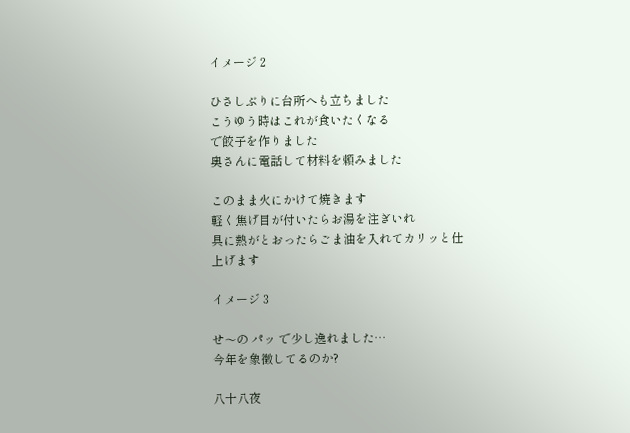イメージ 2

ひさしぶりに台所へも立ちました
こうゆう時はこれが食いたくなる
で餃子を作りました
奥さんに電話して材料を頼みました

このまま火にかけて焼きます
軽く焦げ目が付いたらお湯を注ぎいれ
具に熱がとおったらごま油を入れてカリッと仕上げます

イメージ 3

せ〜の パッ で少し逸れました…
今年を象徴してるのか?

八十八夜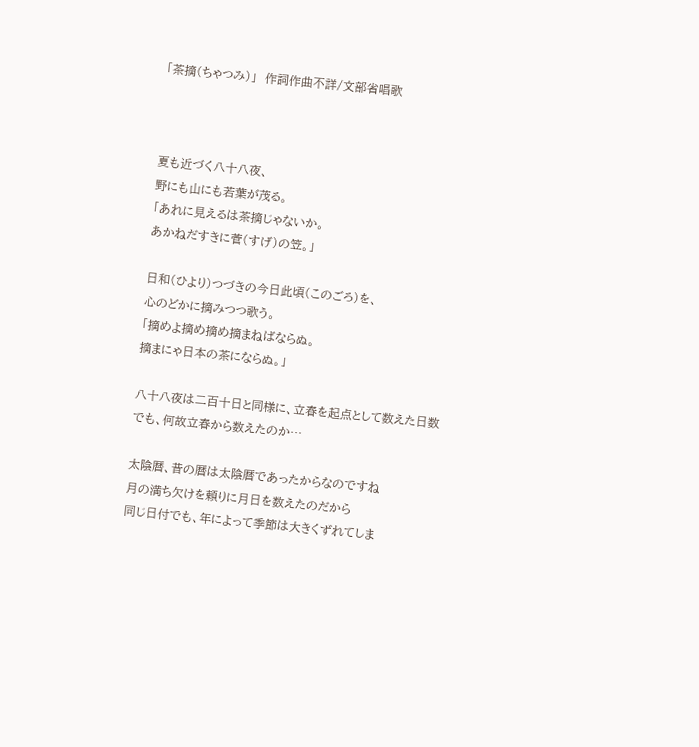「茶摘(ちゃつみ)」  作詞作曲不詳/文部省唱歌



夏も近づく八十八夜、
野にも山にも若葉が茂る。
「あれに見えるは茶摘じゃないか。
あかねだすきに菅(すげ)の笠。」

日和(ひより)つづきの今日此頃(このごろ)を、
心のどかに摘みつつ歌う。
「摘めよ摘め摘め摘まねばならぬ。
摘まにゃ日本の茶にならぬ。」

八十八夜は二百十日と同様に、立春を起点として数えた日数
でも、何故立春から数えたのか…

太陰暦、昔の暦は太陰暦であったからなのですね
月の満ち欠けを頼りに月日を数えたのだから
同じ日付でも、年によって季節は大きくずれてしま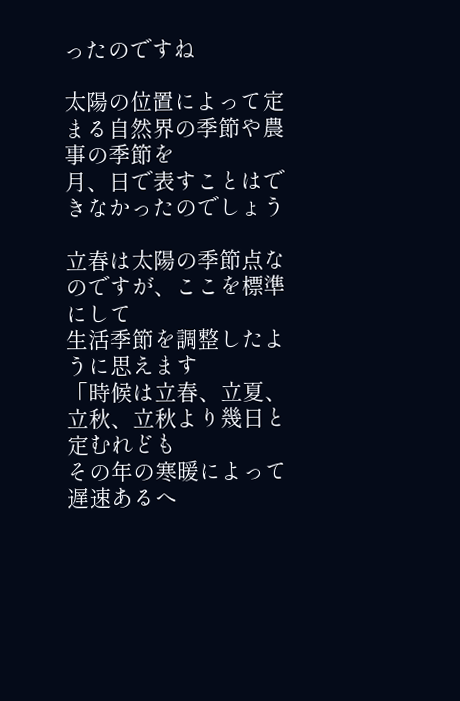ったのですね

太陽の位置によって定まる自然界の季節や農事の季節を
月、日で表すことはできなかったのでしょう

立春は太陽の季節点なのですが、ここを標準にして
生活季節を調整したように思えます
「時候は立春、立夏、立秋、立秋より幾日と定むれども
その年の寒暖によって遅速あるへ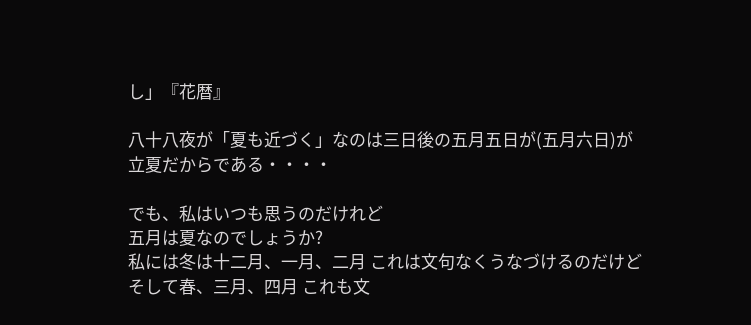し」『花暦』

八十八夜が「夏も近づく」なのは三日後の五月五日が(五月六日)が
立夏だからである・・・・

でも、私はいつも思うのだけれど
五月は夏なのでしょうか?
私には冬は十二月、一月、二月 これは文句なくうなづけるのだけど
そして春、三月、四月 これも文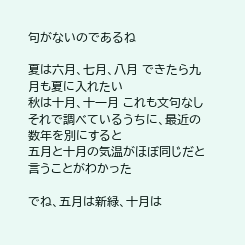句がないのであるね

夏は六月、七月、八月 できたら九月も夏に入れたい
秋は十月、十一月 これも文句なし
それで調べているうちに、最近の数年を別にすると
五月と十月の気温がほぼ同じだと言うことがわかった

でね、五月は新緑、十月は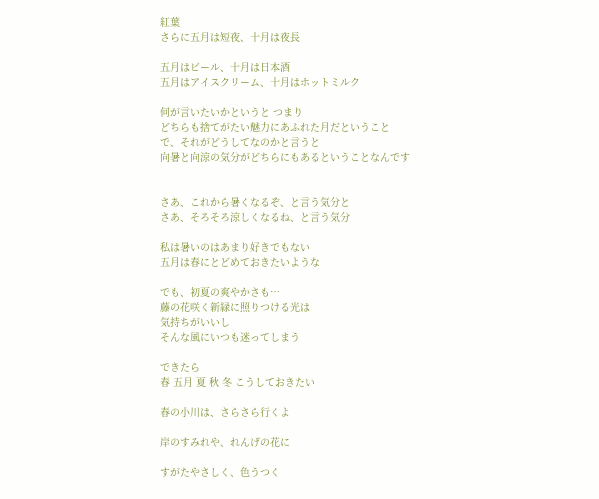紅葉
さらに五月は短夜、十月は夜長

五月はビール、十月は日本酒
五月はアイスクリーム、十月はホットミルク

何が言いたいかというと つまり
どちらも捨てがたい魅力にあふれた月だということ
で、それがどうしてなのかと言うと
向暑と向涼の気分がどちらにもあるということなんです


さあ、これから暑くなるぞ、と言う気分と
さあ、そろそろ涼しくなるね、と言う気分

私は暑いのはあまり好きでもない
五月は春にとどめておきたいような

でも、初夏の爽やかさも…
藤の花咲く新緑に照りつける光は
気持ちがいいし
そんな風にいつも迷ってしまう

できたら
春 五月 夏 秋 冬 こうしておきたい

春の小川は、さらさら行くよ

岸のすみれや、れんげの花に

すがたやさしく、色うつく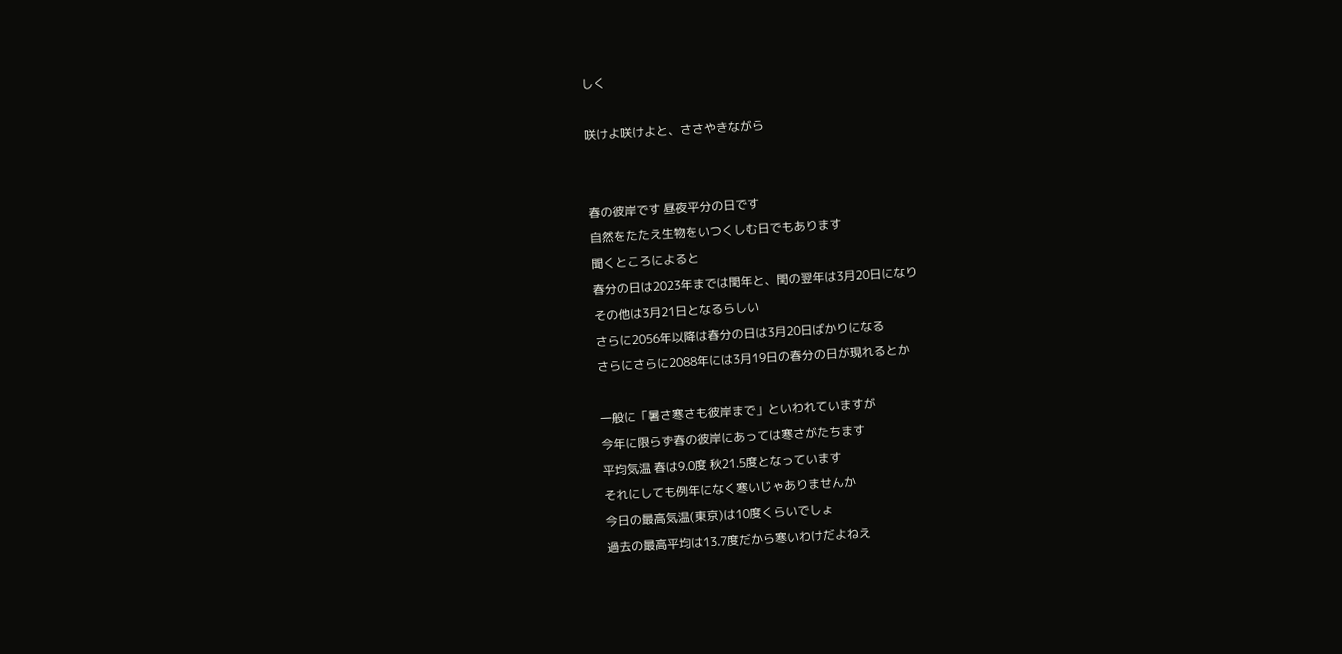しく

咲けよ咲けよと、ささやきながら


春の彼岸です 昼夜平分の日です
自然をたたえ生物をいつくしむ日でもあります
聞くところによると
春分の日は2023年までは閏年と、閏の翌年は3月20日になり
その他は3月21日となるらしい
さらに2056年以降は春分の日は3月20日ばかりになる
さらにさらに2088年には3月19日の春分の日が現れるとか

一般に「暑さ寒さも彼岸まで」といわれていますが
今年に限らず春の彼岸にあっては寒さがたちます
平均気温 春は9.0度 秋21.5度となっています
それにしても例年になく寒いじゃありませんか
今日の最高気温(東京)は10度くらいでしょ
過去の最高平均は13.7度だから寒いわけだよねえ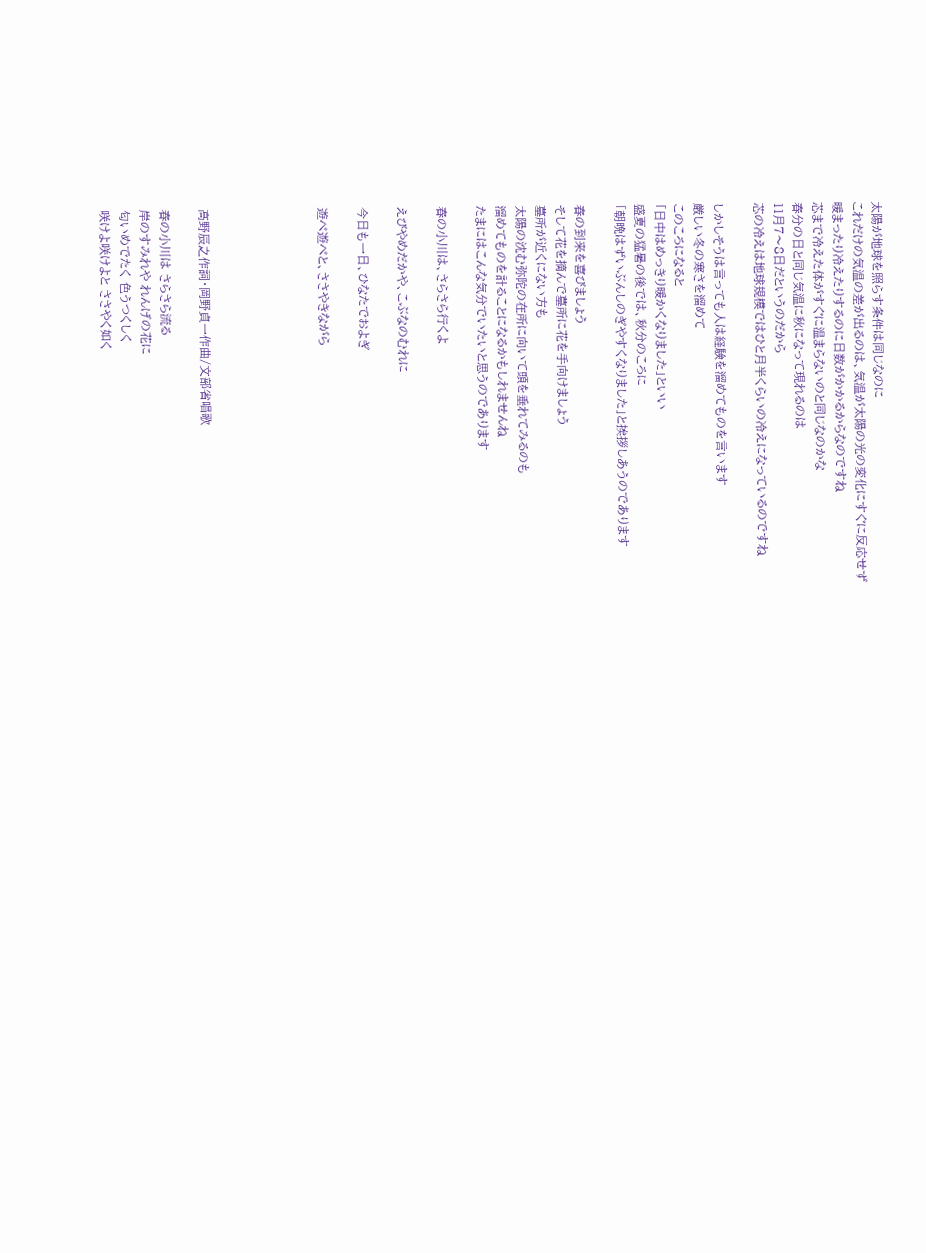太陽が地球を照らす条件は同じなのに
これだけの気温の差が出るのは、気温が太陽の光の変化にすぐに反応せず
暖まったり冷えたりするのに日数がかかるからなのですね
芯まで冷えた体がすぐに温まらないのと同じなのかな
春分の日と同じ気温に秋になって現れるのは
11月7〜8日だというのだから
芯の冷えは地球規模ではひと月半くらいの冷えになっているのですね

しかしそうは言っても人は経験を溜めてものを言います
厳しい冬の寒さを溜めて
このころになると
「日中はめっきり暖かくなりました」といい
盛夏の猛暑の後では、秋分のころに
「朝晩はずいぶんしのぎやすくなりました」と挨拶しあうのであります

春の到来を喜びましょう
そして花を摘んで墓所に花を手向けましょう
墓所が近くにない方も
太陽の沈む弥陀の在所に向いて頭を垂れてみるのも
溜めてものを計ることになるかもしれませんね
たまにはこんな気分でいたいと思うのであります

春の小川は、さらさら行くよ

えびやめだかや、こぶなのむれに

今日も一日、ひなたでおよぎ

遊べ遊べと、ささやきながら





高野辰之作詞・岡野貞一作曲/文部省唱歌

春の小川は さらさら流る
岸のすみれや れんげの花に
匂いめでたく 色うつくしく
咲けよ咲けよと ささやく如く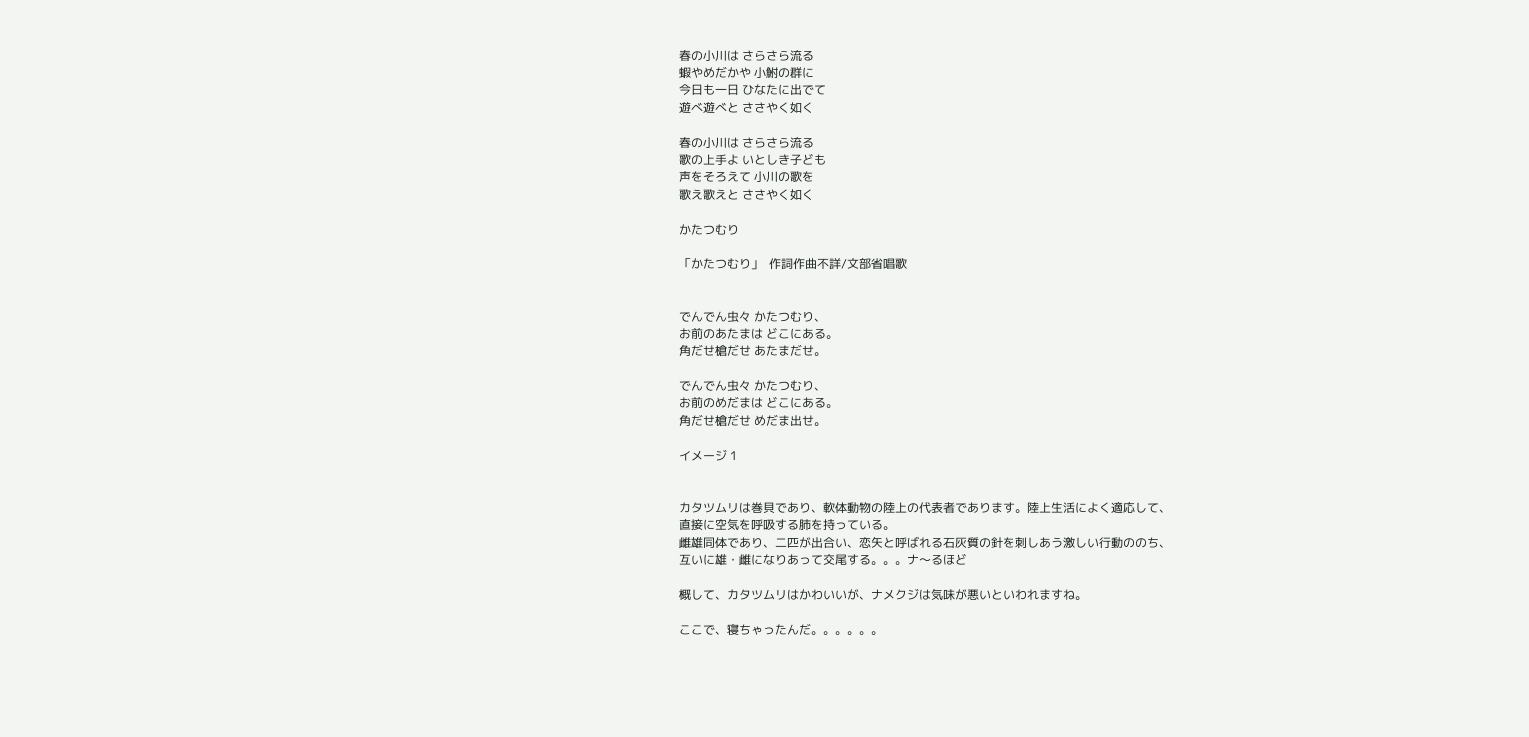春の小川は さらさら流る
蝦やめだかや 小鮒の群に
今日も一日 ひなたに出でて
遊べ遊べと ささやく如く

春の小川は さらさら流る
歌の上手よ いとしき子ども
声をそろえて 小川の歌を
歌え歌えと ささやく如く

かたつむり

「かたつむり」  作詞作曲不詳/文部省唱歌


でんでん虫々 かたつむり、
お前のあたまは どこにある。
角だせ槍だせ あたまだせ。

でんでん虫々 かたつむり、
お前のめだまは どこにある。
角だせ槍だせ めだま出せ。

イメージ 1


カタツムリは巻貝であり、軟体動物の陸上の代表者であります。陸上生活によく適応して、
直接に空気を呼吸する肺を持っている。
雌雄同体であり、二匹が出合い、恋矢と呼ばれる石灰質の針を刺しあう激しい行動ののち、
互いに雄・雌になりあって交尾する。。。ナ〜るほど

概して、カタツムリはかわいいが、ナメクジは気味が悪いといわれますね。

ここで、寝ちゃったんだ。。。。。。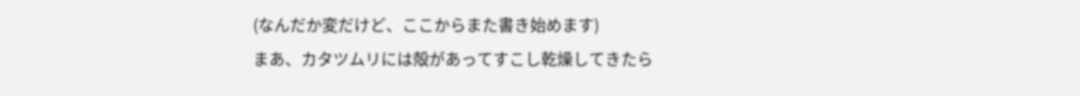(なんだか変だけど、ここからまた書き始めます)
まあ、カタツムリには殻があってすこし乾燥してきたら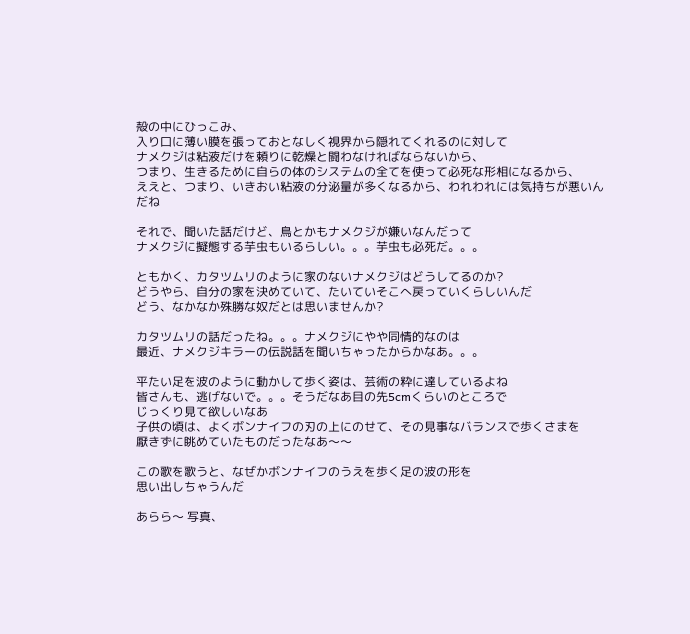殻の中にひっこみ、
入り口に薄い膜を張っておとなしく視界から隠れてくれるのに対して
ナメクジは粘液だけを頼りに乾燥と闘わなければならないから、
つまり、生きるために自らの体のシステムの全てを使って必死な形相になるから、
ええと、つまり、いきおい粘液の分泌量が多くなるから、われわれには気持ちが悪いんだね

それで、聞いた話だけど、鳥とかもナメクジが嫌いなんだって
ナメクジに擬態する芋虫もいるらしい。。。芋虫も必死だ。。。

ともかく、カタツムリのように家のないナメクジはどうしてるのか?
どうやら、自分の家を決めていて、たいていそこへ戻っていくらしいんだ
どう、なかなか殊勝な奴だとは思いませんか?

カタツムリの話だったね。。。ナメクジにやや同情的なのは
最近、ナメクジキラーの伝説話を聞いちゃったからかなあ。。。

平たい足を波のように動かして歩く姿は、芸術の粋に達しているよね
皆さんも、逃げないで。。。そうだなあ目の先5cmくらいのところで
じっくり見て欲しいなあ
子供の頃は、よくボンナイフの刃の上にのせて、その見事なバランスで歩くさまを
厭きずに眺めていたものだったなあ〜〜

この歌を歌うと、なぜかボンナイフのうえを歩く足の波の形を
思い出しちゃうんだ

あらら〜 写真、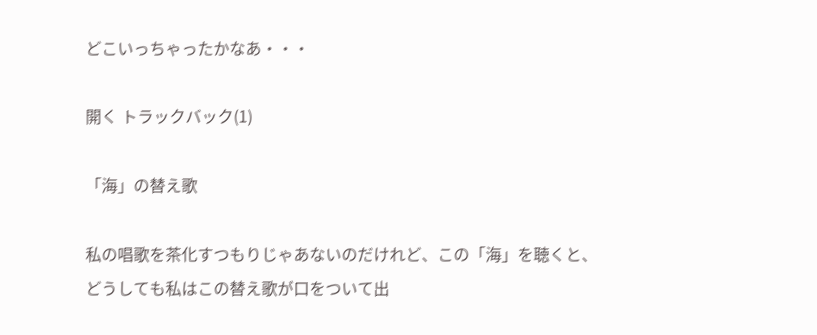どこいっちゃったかなあ・・・

開く トラックバック(1)

「海」の替え歌

私の唱歌を茶化すつもりじゃあないのだけれど、この「海」を聴くと、
どうしても私はこの替え歌が口をついて出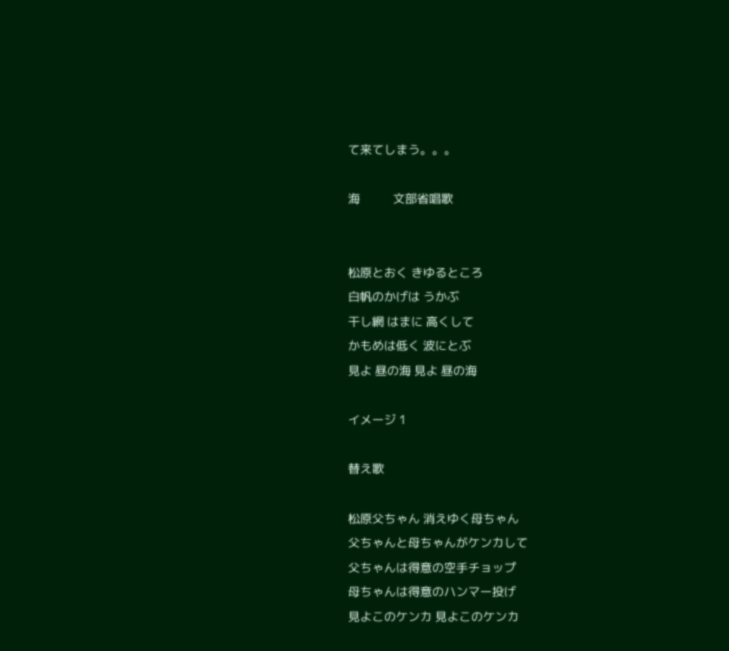て来てしまう。。。

海           文部省唱歌


松原とおく きゆるところ
白帆のかげは うかぶ
干し網 はまに 高くして
かもめは低く 波にとぶ
見よ 昼の海 見よ 昼の海

イメージ 1

替え歌

松原父ちゃん 消えゆく母ちゃん
父ちゃんと母ちゃんがケンカして
父ちゃんは得意の空手チョップ
母ちゃんは得意のハンマー投げ
見よこのケンカ 見よこのケンカ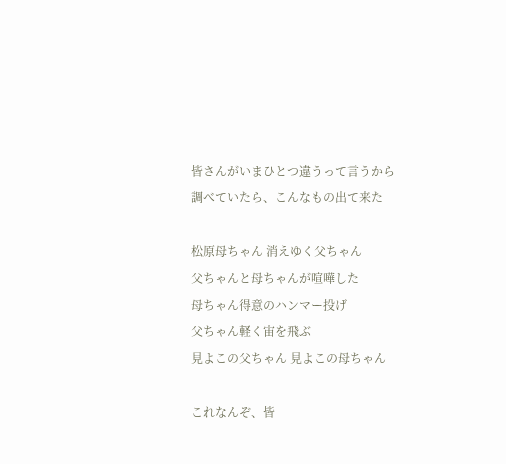皆さんがいまひとつ違うって言うから
調べていたら、こんなもの出て来た

松原母ちゃん 消えゆく父ちゃん
父ちゃんと母ちゃんが喧嘩した
母ちゃん得意のハンマー投げ
父ちゃん軽く宙を飛ぶ
見よこの父ちゃん 見よこの母ちゃん

これなんぞ、皆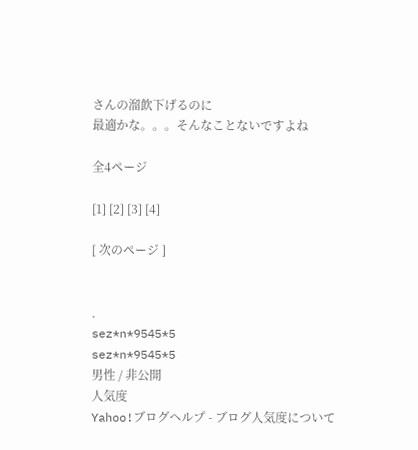さんの溜飲下げるのに
最適かな。。。そんなことないですよね

全4ページ

[1] [2] [3] [4]

[ 次のページ ]


.
sez*n*9545*5
sez*n*9545*5
男性 / 非公開
人気度
Yahoo!ブログヘルプ - ブログ人気度について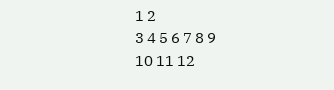1 2
3 4 5 6 7 8 9
10 11 12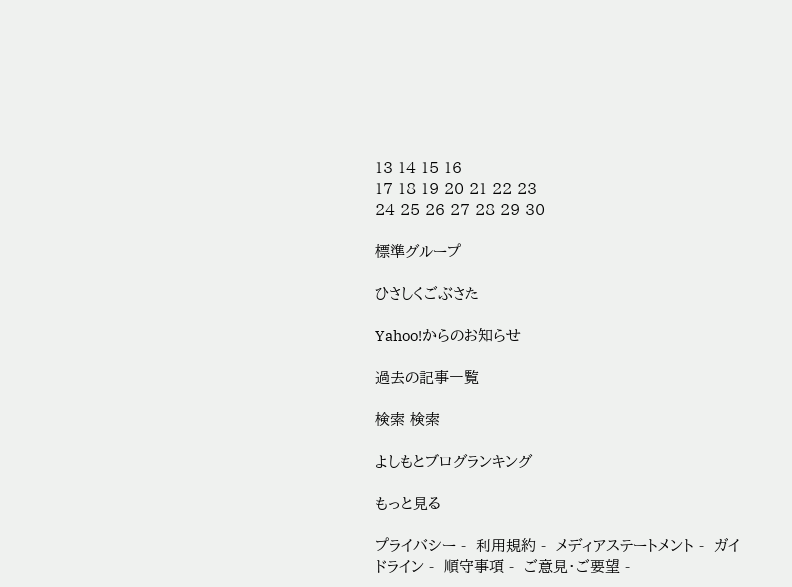13 14 15 16
17 18 19 20 21 22 23
24 25 26 27 28 29 30

標準グループ

ひさしくごぶさた

Yahoo!からのお知らせ

過去の記事一覧

検索 検索

よしもとブログランキング

もっと見る

プライバシー -  利用規約 -  メディアステートメント -  ガイドライン -  順守事項 -  ご意見・ご要望 -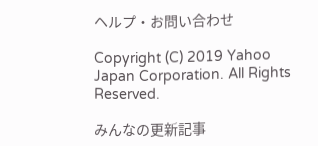ヘルプ・お問い合わせ

Copyright (C) 2019 Yahoo Japan Corporation. All Rights Reserved.

みんなの更新記事